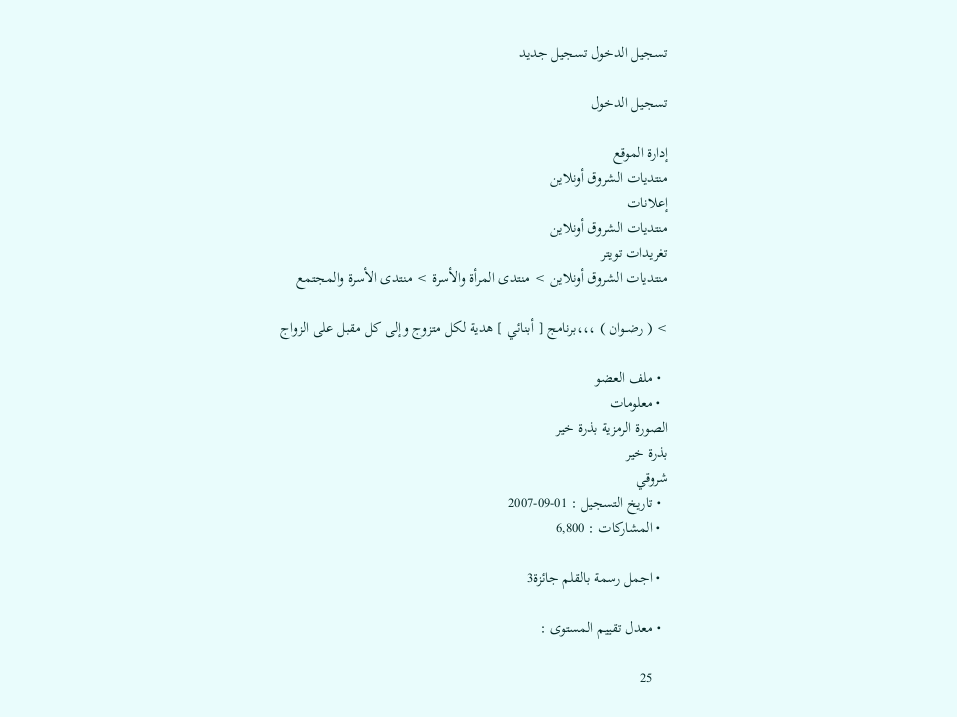تسجيل الدخول تسجيل جديد

تسجيل الدخول

إدارة الموقع
منتديات الشروق أونلاين
إعلانات
منتديات الشروق أونلاين
تغريدات تويتر
منتديات الشروق أونلاين > منتدى المرأة والأسرة > منتدى الأسرة والمجتمع

> ( رضــوان ) ،،،برنامج [ أبنائي ] هدية لكل متزوج وإلى كل مقبل على الزواج

  • ملف العضو
  • معلومات
الصورة الرمزية بذرة خير
بذرة خير
شروقي
  • تاريخ التسجيل : 01-09-2007
  • المشاركات : 6,800

  • اجمل رسمة بالقلم جائزة3

  • معدل تقييم المستوى :

    25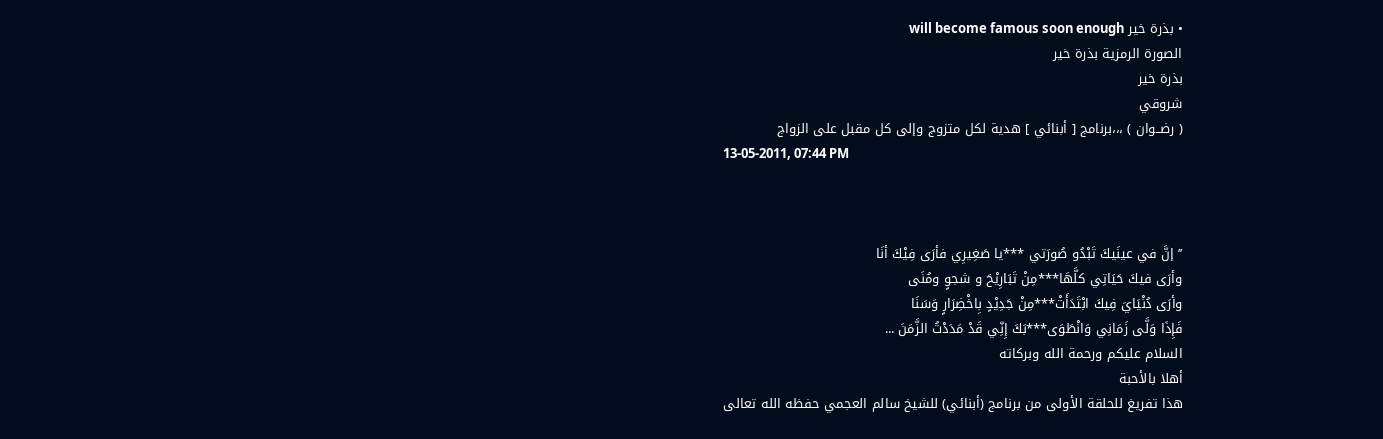• بذرة خير will become famous soon enough
الصورة الرمزية بذرة خير
بذرة خير
شروقي
( رضــوان ) ،،،برنامج [ أبنائي ] هدية لكل متزوج وإلى كل مقبل على الزواج
13-05-2011, 07:44 PM



’’ إنَّ في عينَيكَ تَبْدُو صُورَتي ***يا صَغِيرِي فأرَى فِيْكَ أنَا
وأرَى فيكَ حَيَاتِي كلَّهَا***مِنْ تَبَارِيْحَ و شجوٍ ومُنَى
وأرَى دُنْيَايَ فِيكَ ابْتَدَأَتْ***مِنْ جَدِيْدٍ بِاخْضِرَارٍ وَسَنَا
فَإِذَا وَلَّى زَمَانِي وَانْطَوَى***بَكَ إِنِّي قَدْ مَدَدْتُ الزَّمَنَ ...
السلام عليكم ورحمة الله وبركاته
أهلا بالأحبة
هذا تفريغ للحلقة الأولى من برنامج (أبنائي) للشيخ سالم العجمي حفظه الله تعالى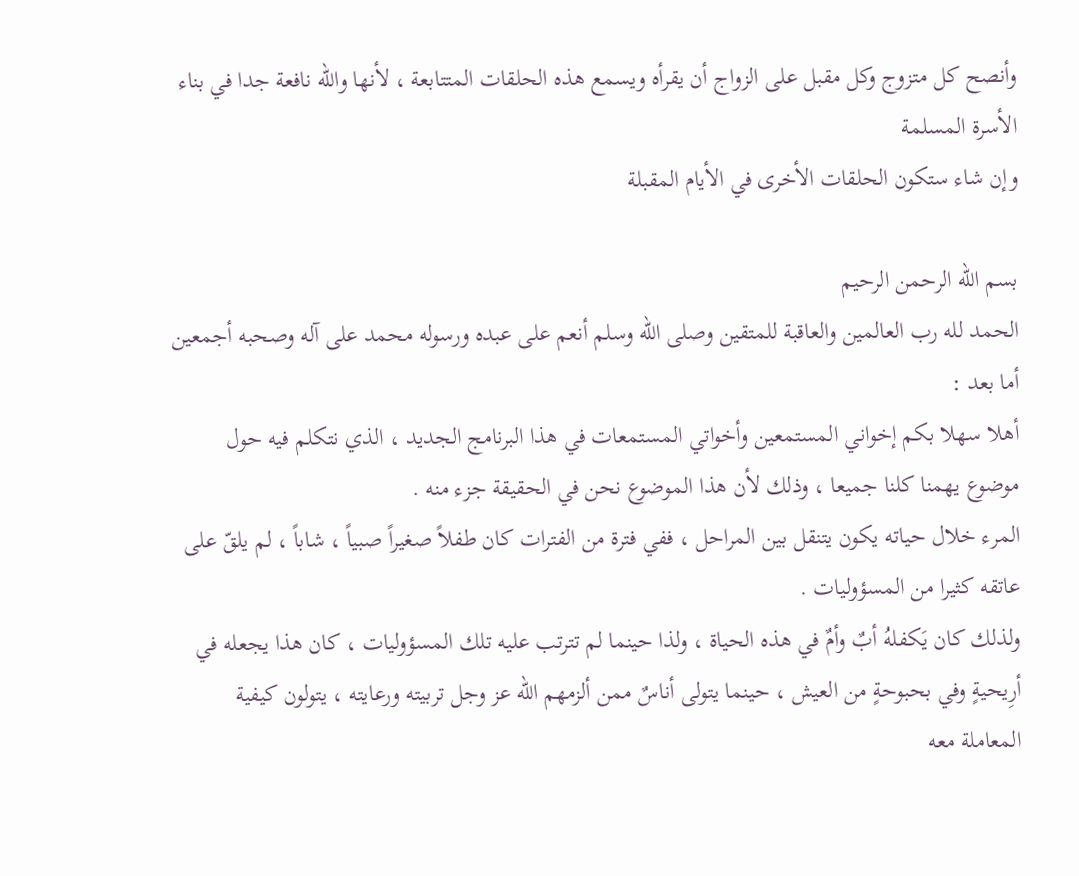وأنصح كل متزوج وكل مقبل على الزواج أن يقرأه ويسمع هذه الحلقات المتتابعة ، لأنها والله نافعة جدا في بناء الأسرة المسلمة
وإن شاء ستكون الحلقات الأخرى في الأيام المقبلة

بسم الله الرحمن الرحيم
الحمد لله رب العالمين والعاقبة للمتقين وصلى الله وسلم أنعم على عبده ورسوله محمد على آله وصحبه أجمعين أما بعد :
أهلا سهلا بكم إخواني المستمعين وأخواتي المستمعات في هذا البرنامج الجديد ، الذي نتكلم فيه حول موضوع يهمنا كلنا جميعا ، وذلك لأن هذا الموضوع نحن في الحقيقة جزء منه .
المرء خلال حياته يكون يتنقل بين المراحل ، ففي فترة من الفترات كان طفلاً صغيراً صبياً ، شاباً ، لم يلقّ على عاتقه كثيرا من المسؤوليات .
ولذلك كان يَكفلهُ أبٌ وأمٌ في هذه الحياة ، ولذا حينما لم تترتب عليه تلك المسؤوليات ، كان هذا يجعله في أرِيحيةٍ وفي بحبوحةٍ من العيش ، حينما يتولى أناسٌ ممن ألزمهم الله عز وجل تربيته ورعايته ، يتولون كيفية المعاملة معه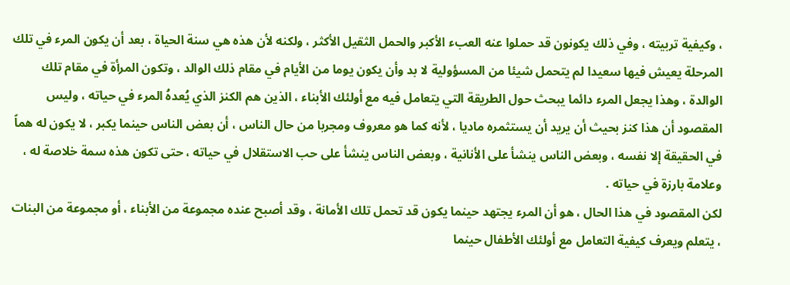، وكيفية تربيته ، وفي ذلك يكونون قد حملوا عنه العبء الأكبر والحمل الثقيل الأكثر ، ولكنه لأن هذه هي سنة الحياة ، بعد أن يكون المرء في تلك المرحلة يعيش فيها سعيدا لم يتحمل شيئا من المسؤولية لا بد وأن يكون يوما من الأيام في مقام ذلك الوالد ، وتكون المرأة في مقام تلك الوالدة ، وهذا يجعل المرء دائما يبحث حول الطريقة التي يتعامل فيه مع أولئك الأبناء ، الذين هم الكنز الذي يُعدهُ المرء في حياته ، وليس المقصود أن هذا كنز بحيث أن يريد أن يستثمره ماديا ، لأنه كما هو معروف ومجربا من حال الناس ، أن بعض الناس حينما يكبر ، لا يكون له هماً في الحقيقة إلا نفسه ، وبعض الناس ينشأ على الأنانية ، وبعض الناس ينشأ على حب الاستقلال في حياته ، حتى تكون هذه سمة خلاصة له ، وعلامة بارزة في حياته .
لكن المقصود في هذا الحال ، هو أن المرء يجتهد حينما يكون قد تحمل تلك الأمانة ، وقد أصبح عنده مجموعة من الأبناء ، أو مجموعة من البنات ، يتعلم ويعرف كيفية التعامل مع أولئك الأطفال حينما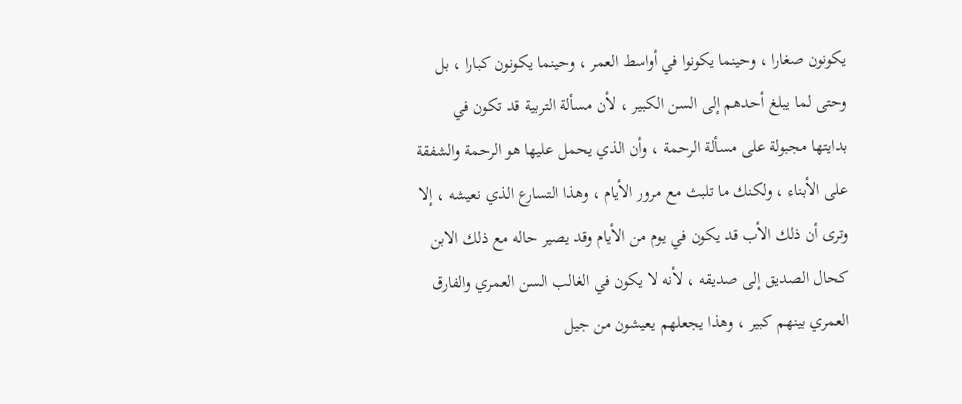يكونون صغارا ، وحينما يكونوا في أواسط العمر ، وحينما يكونون كبارا ، بل وحتى لما يبلغ أحدهم إلى السن الكبير ، لأن مسألة التربية قد تكون في بدايتها مجبولة على مسألة الرحمة ، وأن الذي يحمل عليها هو الرحمة والشفقة على الأبناء ، ولكنك ما تلبث مع مرور الأيام ، وهذا التسارع الذي نعيشه ، إلا وترى أن ذلك الأب قد يكون في يوم من الأيام وقد يصير حاله مع ذلك الابن كحال الصديق إلى صديقه ، لأنه لا يكون في الغالب السن العمري والفارق العمري بينهم كبير ، وهذا يجعلهم يعيشون من جيل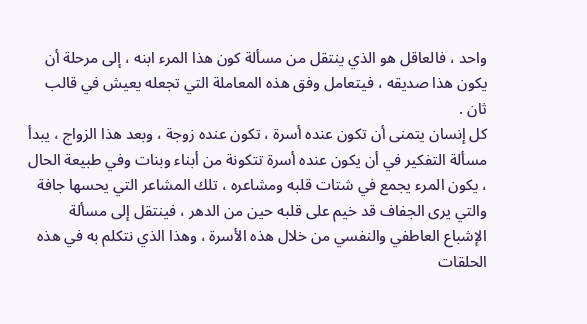واحد ، فالعاقل هو الذي ينتقل من مسألة كون هذا المرء ابنه ، إلى مرحلة أن يكون هذا صديقه ، فيتعامل وفق هذه المعاملة التي تجعله يعيش في قالب ثان .
كل إنسان يتمنى أن تكون عنده أسرة ، تكون عنده زوجة ، وبعد هذا الزواج ، يبدأ مسألة التفكير في أن يكون عنده أسرة تتكونة من أبناء وبنات وفي طبيعة الحال ، يكون المرء يجمع في شتات قلبه ومشاعره ، تلك المشاعر التي يحسها جافة والتي يرى الجفاف قد خيم على قلبه حين من الدهر ، فينتقل إلى مسألة الإشباع العاطفي والنفسي من خلال هذه الأسرة ، وهذا الذي نتكلم به في هذه الحلقات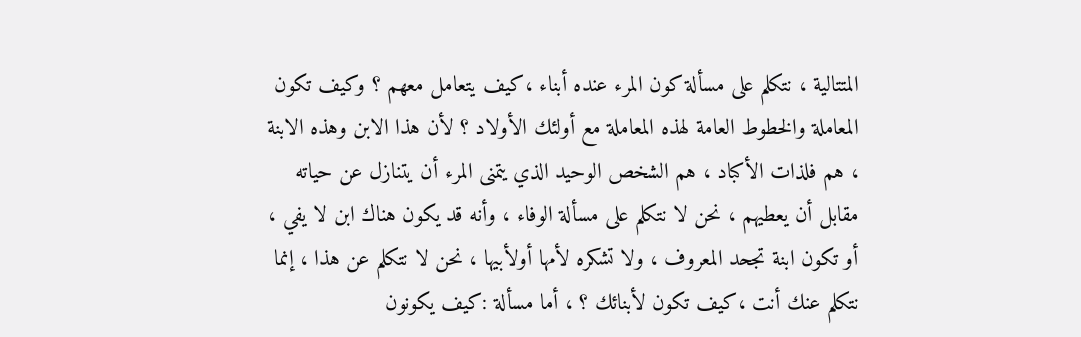المتتالية ، نتكلم على مسألة كون المرء عنده أبناء ،كيف يتعامل معهم ؟ وكيف تكون المعاملة والخطوط العامة لهذه المعاملة مع أولئك الأولاد ؟ لأن هذا الابن وهذه الابنة ، هم فلذات الأكباد ، هم الشخص الوحيد الذي يتمنى المرء أن يتنازل عن حياته مقابل أن يعطيهم ، نحن لا نتكلم على مسألة الوفاء ، وأنه قد يكون هناك ابن لا يفي ، أو تكون ابنة تجحد المعروف ، ولا تشكره لأمها أولأبيها ، نحن لا نتكلم عن هذا ، إنما نتكلم عنك أنت ،كيف تكون لأبنائك ؟ ، أما مسألة :كيف يكونون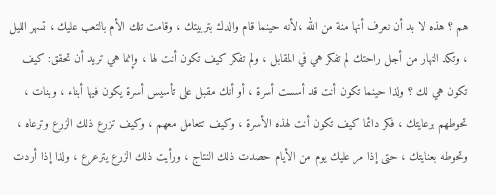هم ؟ هذه لا بد أن نعرف أنها منة من الله ،لأنه حينما قام والدك بتربيتك ، وقامت تلك الأم بالتعب عليك ، تسهر الليل ، وتكد النهار من أجل راحتك لم تفكر هي في المقابل ، ولم تفكر كيف تكون أنت لها ، وإنما هي تريد أن تحقق: كيف تكون هي لك ؟ ولذا حينما تكون أنت قد أسست أسرة ، أو أنك مقبل على تأسيس أسرة يكون فيها أبناء ، وبنات ، تحوطهم برعايتك ، فكر دائما كيف تكون أنت لهذه الأسرة ، وكيف تتعامل معهم ، وكيف تزرع ذلك الزرع وترعاه ، وتحوطه بعنايتك ، حتى إذا مر عليك يوم من الأيام حصدت ذلك النتاج ، ورأيت ذلك الزرع يترعرع ، ولذا إذا أردت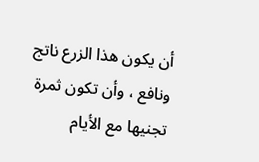أن يكون هذا الزرع ناتج ونافع ، وأن تكون ثمرة تجنيها مع الأيام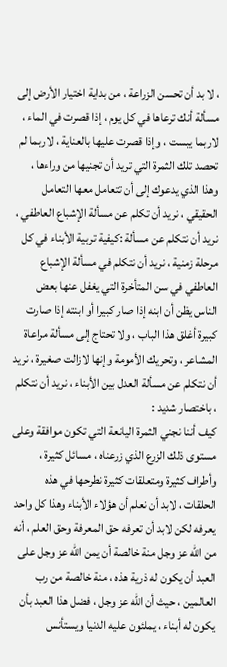، لا بد أن تحسن الزراعة ، من بداية اختيار الأرض إلى مسألة أنك ترعاها في كل يوم ، إذا قصرت في الماء ، لاربما يبست ، وإذا قصرت عليها بالعناية ، لاربما لم تحصد تلك الثمرة التي تريد أن تجنيها من وراءها ، وهذا الذي يدعوك إلى أن تتعامل معها التعامل الحقيقي ، نريد أن تكلم عن مسألة الإشباع العاطفي ، نريد أن نتكلم عن مسألة :كيفية تربية الأبناء في كل مرحلة زمنية ، نريد أن نتكلم في مسألة الإشباع العاطفي في سن المتأخرة التي يغفل عنها بعض الناس يظن أن ابنه إذا صار كبيرا أو ابنته إذا صارت كبيرة أغلق هذا الباب ، ولا تحتاج إلى مسألة مراعاة المشاعر ، وتحريك الأمومة وإنها لازالت صغيرة ، نريد أن نتكلم عن مسألة العدل بين الأبناء ، نريد أن نتكلم ، باختصار شديد :
كيف أننا نجني الثمرة اليانعة التي تكون موافقة وعلى مستوى ذلك الزرع الذي زرعناه ، مسائل كثيرة ، وأطراف كثيرة ومتعلقات كثيرة نطرحها في هذه الحلقات ، لابد أن نعلم أن هؤلاء الأبناء وهذا كل واحد يعرفه لكن لابد أن تعرفه حق المعرفة وحق العلم ، أنه من الله عز وجل منة خالصة أن يمن الله عز وجل على العبد أن يكون له ذرية هذه ، منة خالصة من رب العالمين ، حيث أن الله عز وجل ، فضل هذا العبد بأن يكون له أبناء ، يملئون عليه الدنيا ويستأنس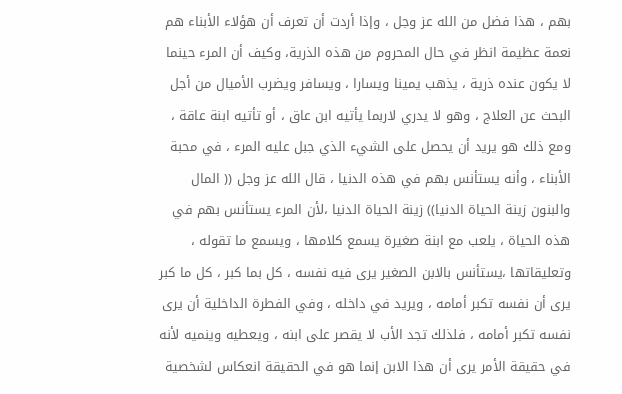بهم ، هذا فضل من الله عز وجل ، وإذا أردت أن تعرف أن هؤلاء الأبناء هم نعمة عظيمة انظر في حال المحروم من هذه الذرية، وكيف أن المرء حينما لا يكون عنده ذرية ، يذهب يمينا ويسارا ، ويسافر ويضرب الأميال من أجل البحث عن العلاج ، وهو لا يدري لاربما يأتيه ابن عاق ، أو تأتيه ابنة عاقة ، ومع ذلك هو يريد أن يحصل على الشيء الذي جبل عليه المرء ، في محبة الأبناء ، وأنه يستأنس بهم في هذه الدنيا ، قال الله عز وجل (( المال والبنون زينة الحياة الدنيا)) زينة الحياة الدنيا ،لأن المرء يستأنس بهم في هذه الحياة ، يلعب مع ابنة صغيرة يسمع كلامها ، ويسمع ما تقوله ، وتعليقاتها ،يستأنس بالابن الصغير يرى فيه نفسه ، كل بما كبر ، كل ما كبر يرى أن نفسه تكبر أمامه ، ويريد في داخله ، وفي الفطرة الداخلية أن يرى نفسه تكبر أمامه ، فلذلك تجد الأب لا يقصر على ابنه ، ويعطيه وينميه لأنه في حقيقة الأمر يرى أن هذا الابن إنما هو في الحقيقة انعكاس لشخصية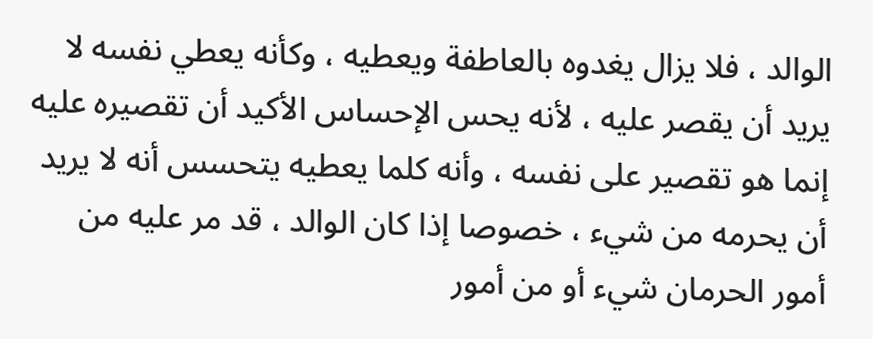الوالد ، فلا يزال يغدوه بالعاطفة ويعطيه ، وكأنه يعطي نفسه لا يريد أن يقصر عليه ، لأنه يحس الإحساس الأكيد أن تقصيره عليه إنما هو تقصير على نفسه ، وأنه كلما يعطيه يتحسس أنه لا يريد أن يحرمه من شيء ، خصوصا إذا كان الوالد ، قد مر عليه من أمور الحرمان شيء أو من أمور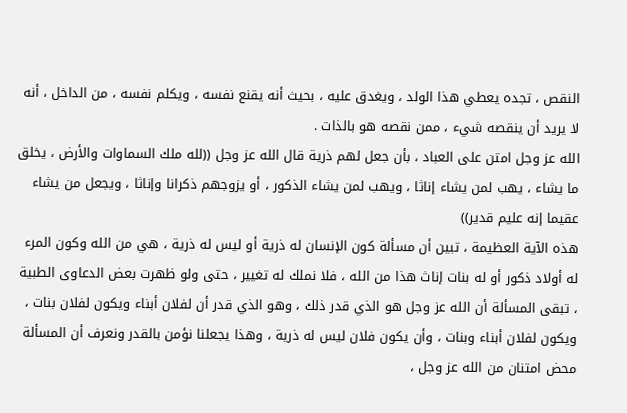النقص ، تجده يعطي هذا الولد ، ويغدق عليه ، بحيث أنه يقنع نفسه ، ويكلم نفسه ، من الداخل ، أنه لا يريد أن ينقصه شيء ، ممن نقصه هو بالذات .
الله عز وجل امتن على العباد ، بأن جعل لهم ذرية قال الله عز وجل ((لله ملك السماوات والأرض ، يخلق ما يشاء ، يهب لمن يشاء إناثا ، ويهب لمن يشاء الذكور ، أو يزوجهم ذكرانا وإناثا ، ويجعل من يشاء عقيما إنه عليم قدير))
هذه الآية العظيمة ، تبين أن مسألة كون الإنسان له ذرية أو ليس له ذرية ، هي من الله وكون المرء له أولاد ذكور أو له بنات إناث هذا من الله ، فلا نملك له تغيير ، حتى ولو ظهرت بعض الدعاوى الطبية ، تبقى المسألة أن الله عز وجل هو الذي قدر ذلك ، وهو الذي قدر أن لفلان أبناء ويكون لفلان بنات ، ويكون لفلان أبناء وبنات ، وأن يكون فلان ليس له ذرية ، وهذا يجعلنا نؤمن بالقدر ونعرف أن المسألة محض امتنان من الله عز وجل ،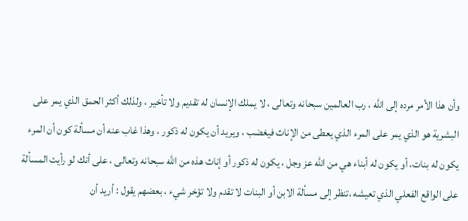وأن هذا الأمر مرده إلى الله ، رب العالمين سبحانه وتعالى ، لا يملك الإنسان له تقديم ولا تأخير ، ولذلك أكثر الحمق الذي يمر على البشرية هو الذي يمر على المرء الذي يعطى من الإناث فيغضب ، ويريد أن يكون له ذكور ، وهذا غاب عنه أن مسألة كون أن المرء يكون له بنات، أو يكون له أبناء هي من الله عز وجل ، يكون له ذكور أو إناث هذه من الله سبحانه وتعالى ، على أنك لو رأيت المسألة على الواقع الفعلي الذي تعيشه ،تنظر إلى مسألة الابن أو البنات لا تقدم ولا تؤخر شيء ، بعضهم يقول : أريد أن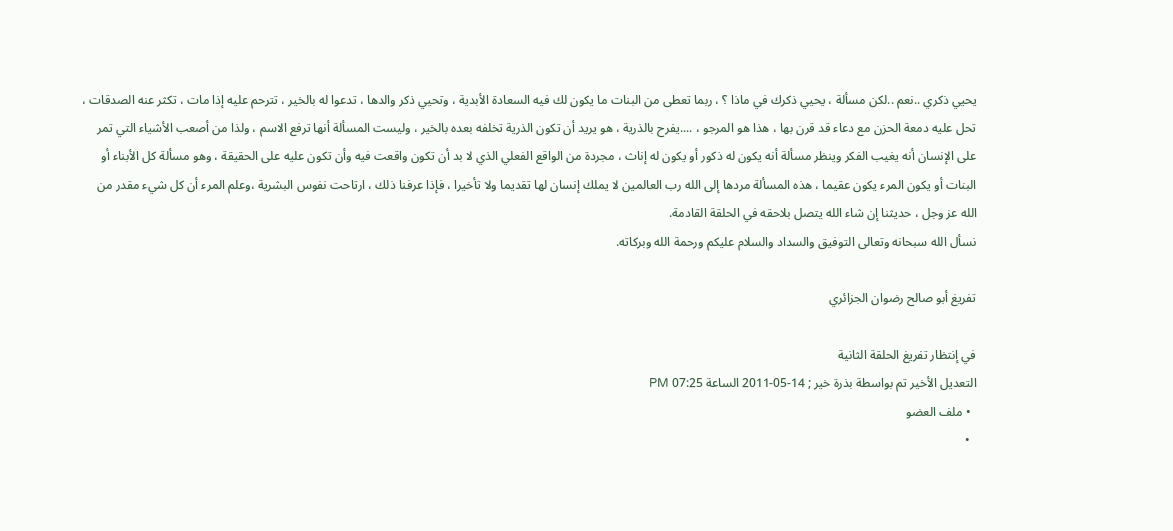يحيي ذكري ..نعم ..لكن مسألة ، يحيي ذكرك في ماذا ؟ ، ربما تعطى من البنات ما يكون لك فيه السعادة الأبدية ، وتحيي ذكر والدها ، تدعوا له بالخير ، تترحم عليه إذا مات ، تكثر عنه الصدقات ، تحل عليه دمعة الحزن مع دعاء قد قرن بها ، هذا هو المرجو ، ....يفرح بالذرية ، هو يريد أن تكون الذرية تخلفه بعده بالخير ، وليست المسألة أنها ترفع الاسم ، ولذا من أصعب الأشياء التي تمر على الإنسان أنه يغيب الفكر وينظر مسألة أنه يكون له ذكور أو يكون له إناث ، مجردة من الواقع الفعلي الذي لا بد أن تكون واقعت فيه وأن تكون عليه على الحقيقة ، وهو مسألة كل الأبناء أو البنات أو يكون المرء يكون عقيما ، هذه المسألة مردها إلى الله رب العالمين لا يملك إنسان لها تقديما ولا تأخيرا ، فإذا عرفنا ذلك ، ارتاحت نفوس البشرية ،وعلم المرء أن كل شيء مقدر من الله عز وجل ، حديثنا إن شاء الله يتصل بلاحقه في الحلقة القادمة.
نسأل الله سبحانه وتعالى التوفيق والسداد والسلام عليكم ورحمة الله وبركاته.

تفريغ أبو صالح رضوان الجزائري

في إنتظار تفريغ الحلقة الثانية
التعديل الأخير تم بواسطة بذرة خير ; 14-05-2011 الساعة 07:25 PM
  • ملف العضو
  •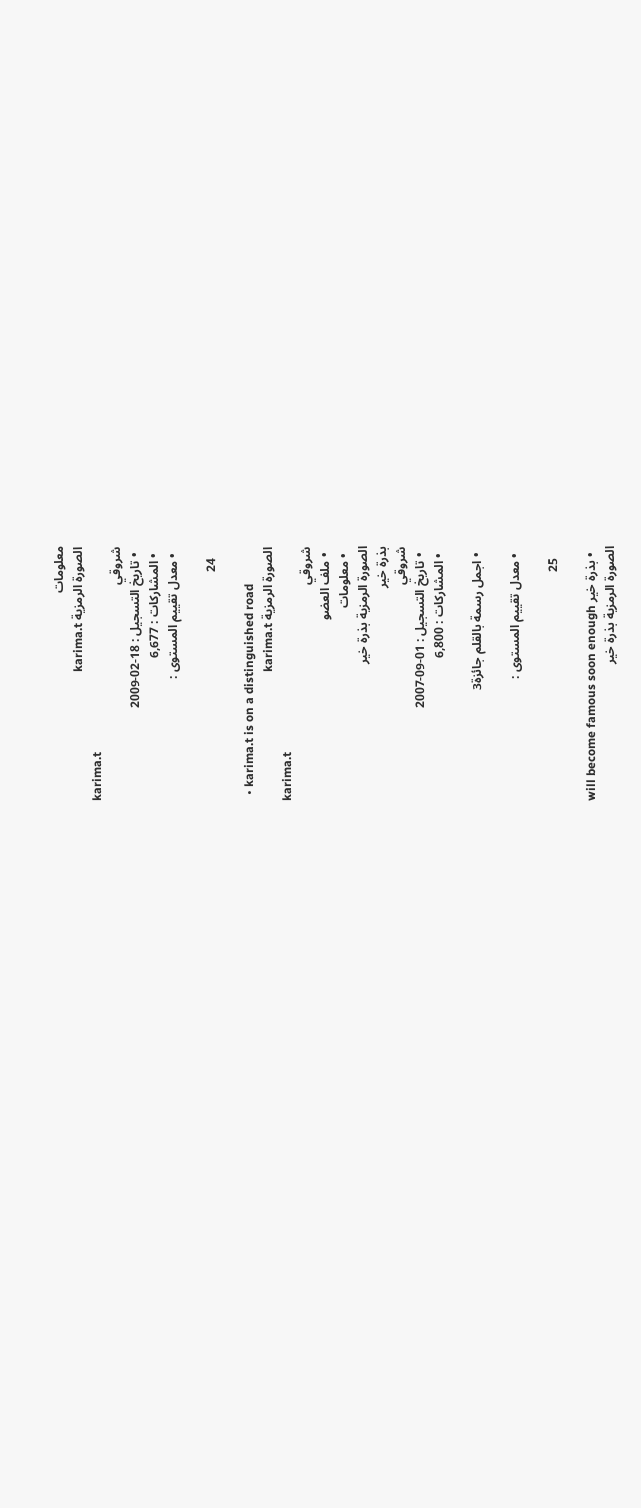معلومات
الصورة الرمزية karima.t
karima.t
شروقي
  • تاريخ التسجيل : 18-02-2009
  • المشاركات : 6,677
  • معدل تقييم المستوى :

    24

  • karima.t is on a distinguished road
الصورة الرمزية karima.t
karima.t
شروقي
  • ملف العضو
  • معلومات
الصورة الرمزية بذرة خير
بذرة خير
شروقي
  • تاريخ التسجيل : 01-09-2007
  • المشاركات : 6,800

  • اجمل رسمة بالقلم جائزة3

  • معدل تقييم المستوى :

    25

  • بذرة خير will become famous soon enough
الصورة الرمزية بذرة خير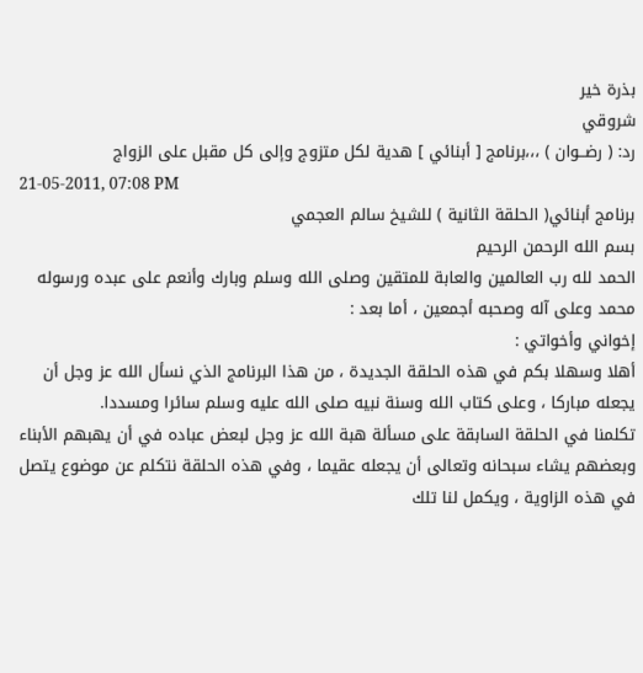بذرة خير
شروقي
رد: ( رضــوان ) ،،،برنامج [ أبنائي ] هدية لكل متزوج وإلى كل مقبل على الزواج
21-05-2011, 07:08 PM
برنامج أبنائي( الحلقة الثانية ) للشيخ سالم العجمي
بسم الله الرحمن الرحيم
الحمد لله رب العالمين والعابة للمتقين وصلى الله وسلم وبارك وأنعم على عبده ورسوله محمد وعلى آله وصحبه أجمعين ، أما بعد :
إخواني وأخواتي :
أهلا وسهلا بكم في هذه الحلقة الجديدة ، من هذا البرنامج الذي نسأل الله عز وجل أن يجعله مباركا ، وعلى كتاب الله وسنة نبيه صلى الله عليه وسلم سائرا ومسددا.
تكلمنا في الحلقة السابقة على مسألة هبة الله عز وجل لبعض عباده في أن يهبهم الأبناء وبعضهم يشاء سبحانه وتعالى أن يجعله عقيما ، وفي هذه الحلقة نتكلم عن موضوع يتصل في هذه الزاوية ، ويكمل لنا تلك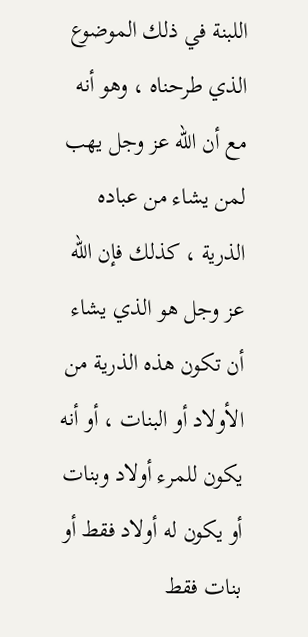اللبنة في ذلك الموضوع الذي طرحناه ، وهو أنه مع أن الله عز وجل يهب لمن يشاء من عباده الذرية ، كذلك فإن الله عز وجل هو الذي يشاء أن تكون هذه الذرية من الأولاد أو البنات ، أو أنه يكون للمرء أولاد وبنات أو يكون له أولاد فقط أو بنات فقط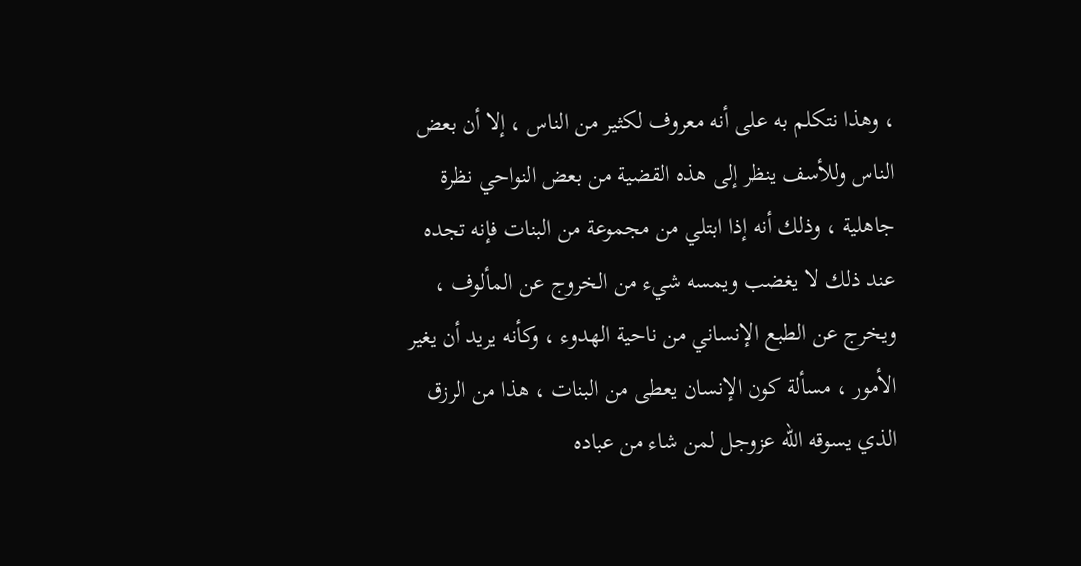، وهذا نتكلم به على أنه معروف لكثير من الناس ، إلا أن بعض الناس وللأسف ينظر إلى هذه القضية من بعض النواحي نظرة جاهلية ، وذلك أنه إذا ابتلي من مجموعة من البنات فإنه تجده عند ذلك لا يغضب ويمسه شيء من الخروج عن المألوف ، ويخرج عن الطبع الإنساني من ناحية الهدوء ، وكأنه يريد أن يغير الأمور ، مسألة كون الإنسان يعطى من البنات ، هذا من الرزق الذي يسوقه الله عزوجل لمن شاء من عباده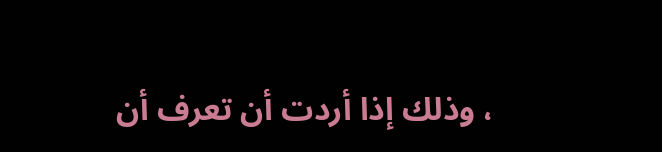، وذلك إذا أردت أن تعرف أن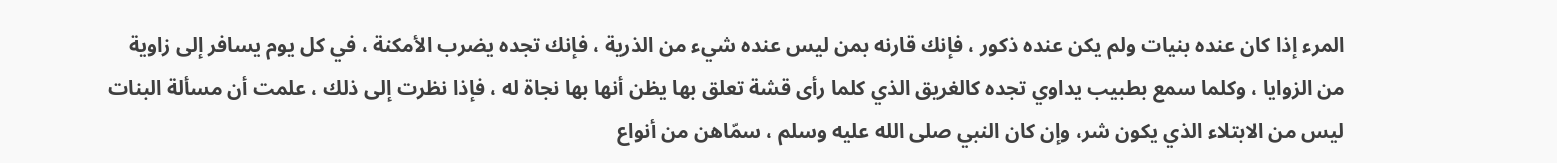المرء إذا كان عنده بنيات ولم يكن عنده ذكور ، فإنك قارنه بمن ليس عنده شيء من الذرية ، فإنك تجده يضرب الأمكنة ، في كل يوم يسافر إلى زاوية من الزوايا ، وكلما سمع بطبيب يداوي تجده كالغريق الذي كلما رأى قشة تعلق بها يظن أنها بها نجاة له ، فإذا نظرت إلى ذلك ، علمت أن مسألة البنات ليس من الابتلاء الذي يكون شر، وإن كان النبي صلى الله عليه وسلم ، سمّاهن من أنواع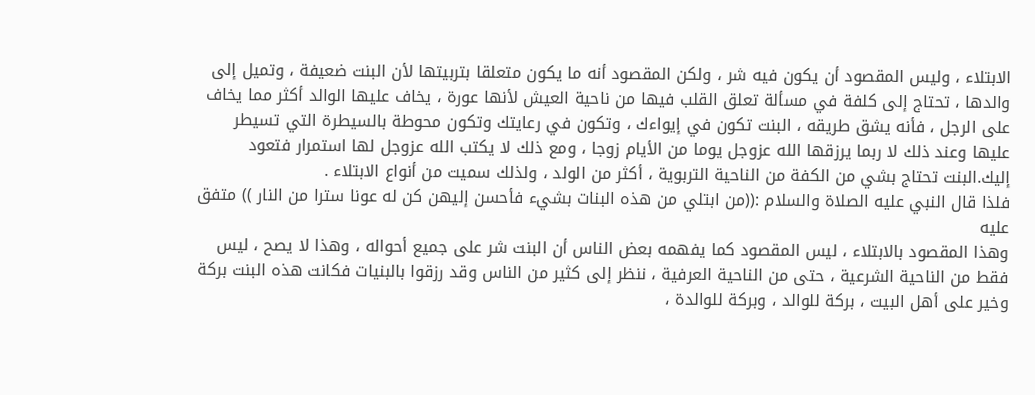الابتلاء ، وليس المقصود أن يكون فيه شر ، ولكن المقصود أنه ما يكون متعلقا بتربيتها لأن البنت ضعيفة ، وتميل إلى والدها ، تحتاج إلى كلفة في مسألة تعلق القلب فيها من ناحية العيش لأنها عورة ، يخاف عليها الوالد أكثر مما يخاف على الرجل ، فأنه يشق طريقه ، البنت تكون في إيواءك ، وتكون في رعايتك وتكون محوطة بالسيطرة التي تسيطر عليها وعند ذلك لا ربما يرزقها الله عزوجل يوما من الأيام زوجا ، ومع ذلك لا يكتب الله عزوجل لها استمرار فتعود إليك.البنت تحتاج بشي من الكفة من الناحية التربوية ، أكثر من الولد ، ولذلك سميت من أنواع الابتلاء .
فلذا قال النبي عليه الصلاة والسلام :((من ابتلي من هذه البنات بشيء فأحسن إليهن كن له عونا سترا من النار )) متفق عليه
وهذا المقصود بالابتلاء ، ليس المقصود كما يفهمه بعض الناس أن البنت شر على جميع أحواله ، وهذا لا يصح ، ليس فقط من الناحية الشرعية ، حتى من الناحية العرفية ، ننظر إلى كثير من الناس وقد رزقوا بالبنيات فكانت هذه البنت بركة وخير على أهل البيت ، بركة للوالد ، وبركة للوالدة ،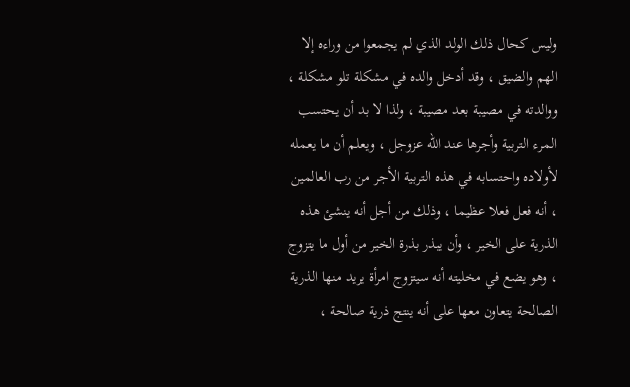وليس كحال ذلك الولد الذي لم يجمعوا من وراءه إلا الهم والضيق ، وقد أدخل والده في مشكلة تلو مشكلة ، ووالدته في مصيبة بعد مصيبة ، ولذا لا بد أن يحتسب المرء التربية وأجرها عند الله عزوجل ، ويعلم أن ما يعمله لأولاده واحتسابه في هذه التربية الأجر من رب العالمين ، أنه فعل فعلا عظيما ، وذلك من أجل أنه ينشئ هذه الذرية على الخير ، وأن يبذر بذرة الخير من أول ما يتزوج ، وهو يضع في مخليته أنه سيتزوج امرأة يريد منها الذرية الصالحة يتعاون معها على أنه ينتج ذرية صالحة ،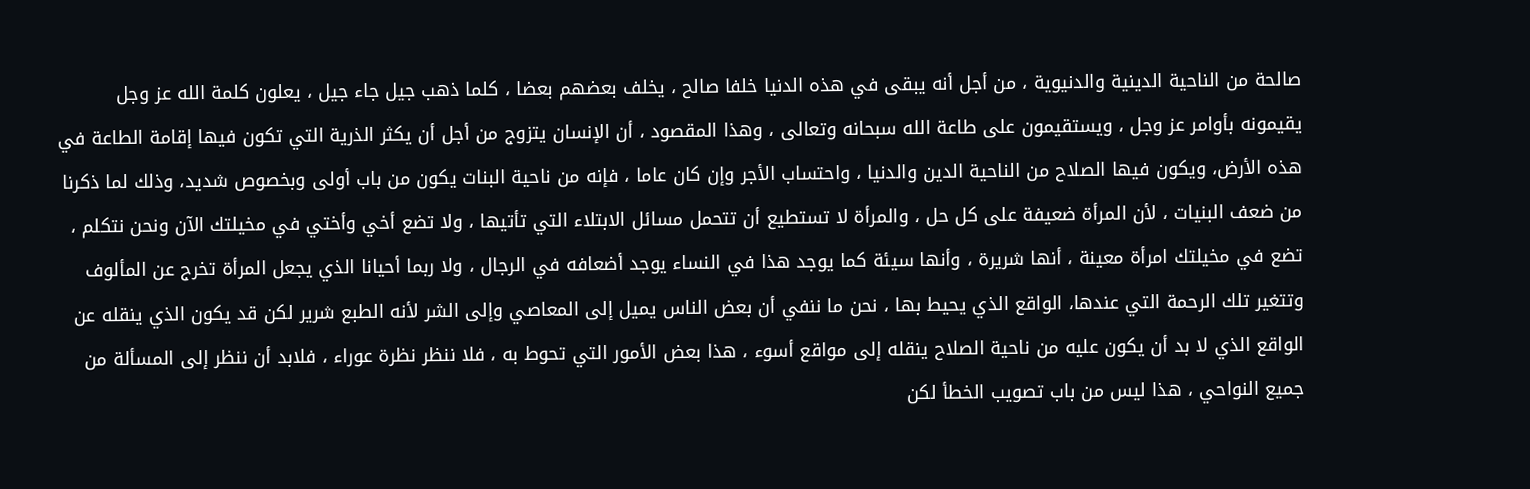صالحة من الناحية الدينية والدنيوية ، من أجل أنه يبقى في هذه الدنيا خلفا صالح ، يخلف بعضهم بعضا ، كلما ذهب جيل جاء جيل ، يعلون كلمة الله عز وجل يقيمونه بأوامر عز وجل ، ويستقيمون على طاعة الله سبحانه وتعالى ، وهذا المقصود ، أن الإنسان يتزوج من أجل أن يكثر الذرية التي تكون فيها إقامة الطاعة في هذه الأرض، ويكون فيها الصلاح من الناحية الدين والدنيا ، واحتساب الأجر وإن كان عاما ، فإنه من ناحية البنات يكون من باب أولى وبخصوص شديد، وذلك لما ذكرنا من ضعف البنيات ، لأن المرأة ضعيفة على كل حل ، والمرأة لا تستطيع أن تتحمل مسائل الابتلاء التي تأتيها ، ولا تضع أخي وأختي في مخيلتك الآن ونحن نتكلم ، تضع في مخيلتك امرأة معينة ، أنها شريرة ، وأنها سيئة كما يوجد هذا في النساء يوجد أضعافه في الرجال ، ولا ربما أحيانا الذي يجعل المرأة تخرج عن المألوف وتتغير تلك الرحمة التي عندها، الواقع الذي يحيط بها ، نحن ما ننفي أن بعض الناس يميل إلى المعاصي وإلى الشر لأنه الطبع شرير لكن قد يكون الذي ينقله عن الواقع الذي لا بد أن يكون عليه من ناحية الصلاح ينقله إلى مواقع أسوء ، هذا بعض الأمور التي تحوط به ، فلا ننظر نظرة عوراء ، فلابد أن ننظر إلى المسألة من جميع النواحي ، هذا ليس من باب تصويب الخطأ لكن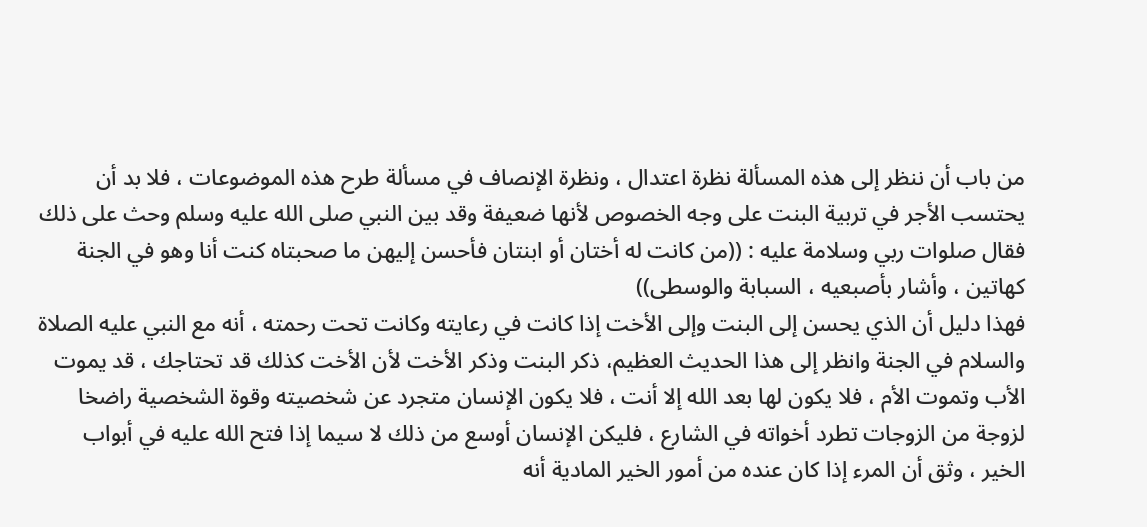من باب أن ننظر إلى هذه المسألة نظرة اعتدال ، ونظرة الإنصاف في مسألة طرح هذه الموضوعات ، فلا بد أن يحتسب الأجر في تربية البنت على وجه الخصوص لأنها ضعيفة وقد بين النبي صلى الله عليه وسلم وحث على ذلك
فقال صلوات ربي وسلامة عليه : ((من كانت له أختان أو ابنتان فأحسن إليهن ما صحبتاه كنت أنا وهو في الجنة كهاتين ، وأشار بأصبعيه ، السبابة والوسطى))
فهذا دليل أن الذي يحسن إلى البنت وإلى الأخت إذا كانت في رعايته وكانت تحت رحمته ، أنه مع النبي عليه الصلاة والسلام في الجنة وانظر إلى هذا الحديث العظيم، ذكر البنت وذكر الأخت لأن الأخت كذلك قد تحتاجك ، قد يموت الأب وتموت الأم ، فلا يكون لها بعد الله إلا أنت ، فلا يكون الإنسان متجرد عن شخصيته وقوة الشخصية راضخا لزوجة من الزوجات تطرد أخواته في الشارع ، فليكن الإنسان أوسع من ذلك لا سيما إذا فتح الله عليه في أبواب الخير ، وثق أن المرء إذا كان عنده من أمور الخير المادية أنه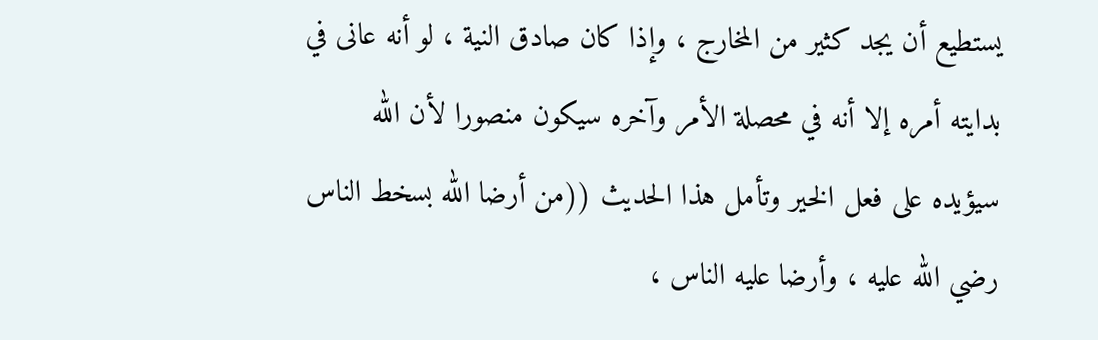يستطيع أن يجد كثير من المخارج ، وإذا كان صادق النية ، لو أنه عانى في بدايته أمره إلا أنه في محصلة الأمر وآخره سيكون منصورا لأن الله سيؤيده على فعل الخير وتأمل هذا الحديث ((من أرضا الله بسخط الناس رضي الله عليه ، وأرضا عليه الناس ،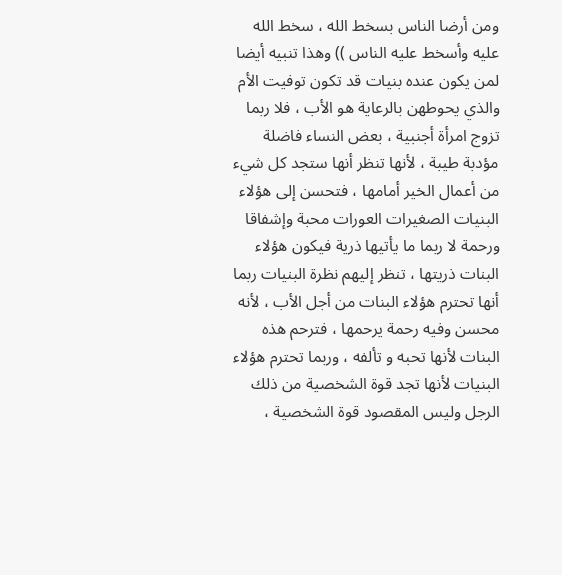ومن أرضا الناس بسخط الله ، سخط الله عليه وأسخط عليه الناس )) وهذا تنبيه أيضا لمن يكون عنده بنيات قد تكون توفيت الأم والذي يحوطهن بالرعاية هو الأب ، فلا ربما تزوج امرأة أجنبية ، بعض النساء فاضلة مؤدبة طيبة ، لأنها تنظر أنها ستجد كل شيء من أعمال الخير أمامها ، فتحسن إلى هؤلاء البنيات الصغيرات العورات محبة وإشفاقا ورحمة لا ربما ما يأتيها ذرية فيكون هؤلاء البنات ذريتها ، تنظر إليهم نظرة البنيات ربما أنها تحترم هؤلاء البنات من أجل الأب ، لأنه محسن وفيه رحمة يرحمها ، فترحم هذه البنات لأنها تحبه و تألفه ، وربما تحترم هؤلاء البنيات لأنها تجد قوة الشخصية من ذلك الرجل وليس المقصود قوة الشخصية ،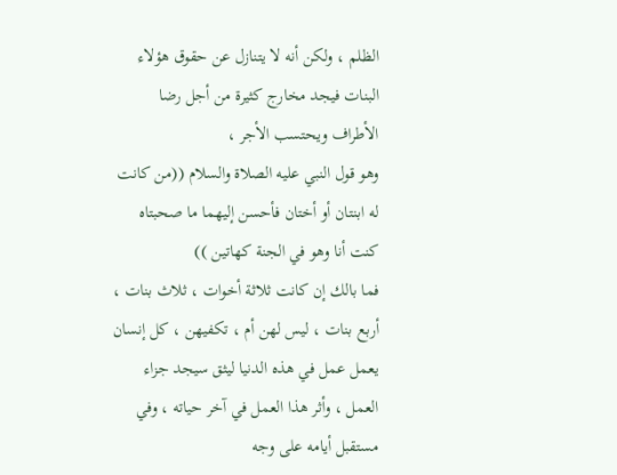الظلم ، ولكن أنه لا يتنازل عن حقوق هؤلاء البنات فيجد مخارج كثيرة من أجل رضا الأطراف ويحتسب الأجر ،
وهو قول النبي عليه الصلاة والسلام ((من كانت له ابنتان أو أختان فأحسن إليهما ما صحبتاه كنت أنا وهو في الجنة كهاتين ))
فما بالك إن كانت ثلاثة أخوات ، ثلاث بنات ، أربع بنات ، ليس لهن أم ، تكفيهن ، كل إنسان يعمل عمل في هذه الدنيا ليثق سيجد جزاء العمل ، وأثر هذا العمل في آخر حياته ، وفي مستقبل أيامه على وجه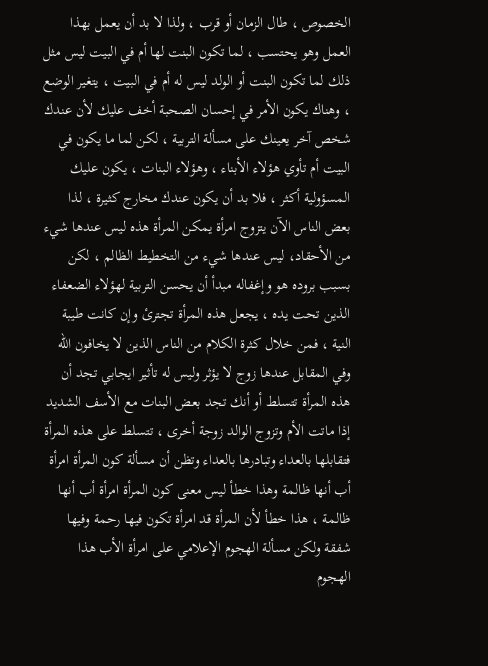الخصوص ، طال الزمان أو قرب ، ولذا لا بد أن يعمل بهذا العمل وهو يحتسب ، لما تكون البنت لها أم في البيت ليس مثل ذلك لما تكون البنت أو الولد ليس له أم في البيت ، يتغير الوضع ، وهناك يكون الأمر في إحسان الصحبة أخف عليك لأن عندك شخص آخر يعينك على مسألة التربية ، لكن لما ما يكون في البيت أم تأوي هؤلاء الأبناء ، وهؤلاء البنات ، يكون عليك المسؤولية أكثر ، فلا بد أن يكون عندك مخارج كثيرة ، لذا بعض الناس الآن يتزوج امرأة يمكن المرأة هذه ليس عندها شيء من الأحقاد، ليس عندها شيء من التخطيط الظالم ، لكن بسبب بروده هو وإغفاله مبدأ أن يحسن التربية لهؤلاء الضعفاء الذين تحت يده ، يجعل هذه المرأة تجترئ وإن كانت طيبة النية ، فمن خلال كثرة الكلام من الناس الذين لا يخافون الله وفي المقابل عندها زوج لا يؤثر وليس له تأثير ايجابي تجد أن هذه المرأة تتسلط أو أنك تجد بعض البنات مع الأسف الشديد إذا ماتت الأم وتزوج الوالد زوجة أخرى ، تتسلط على هذه المرأة فتقابلها بالعداء وتبادرها بالعداء وتظن أن مسألة كون المرأة امرأة أب أنها ظالمة وهذا خطأ ليس معنى كون المرأة امرأة أب أنها ظالمة ، هذا خطأ لأن المرأة قد امرأة تكون فيها رحمة وفيها شفقة ولكن مسألة الهجوم الإعلامي على امرأة الأب هذا الهجوم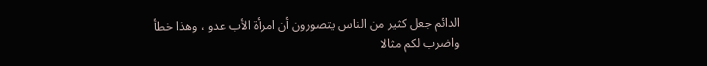الدائم جعل كثير من الناس يتصورون أن امرأة الأب عدو ، وهذا خطأ واضرب لكم مثالا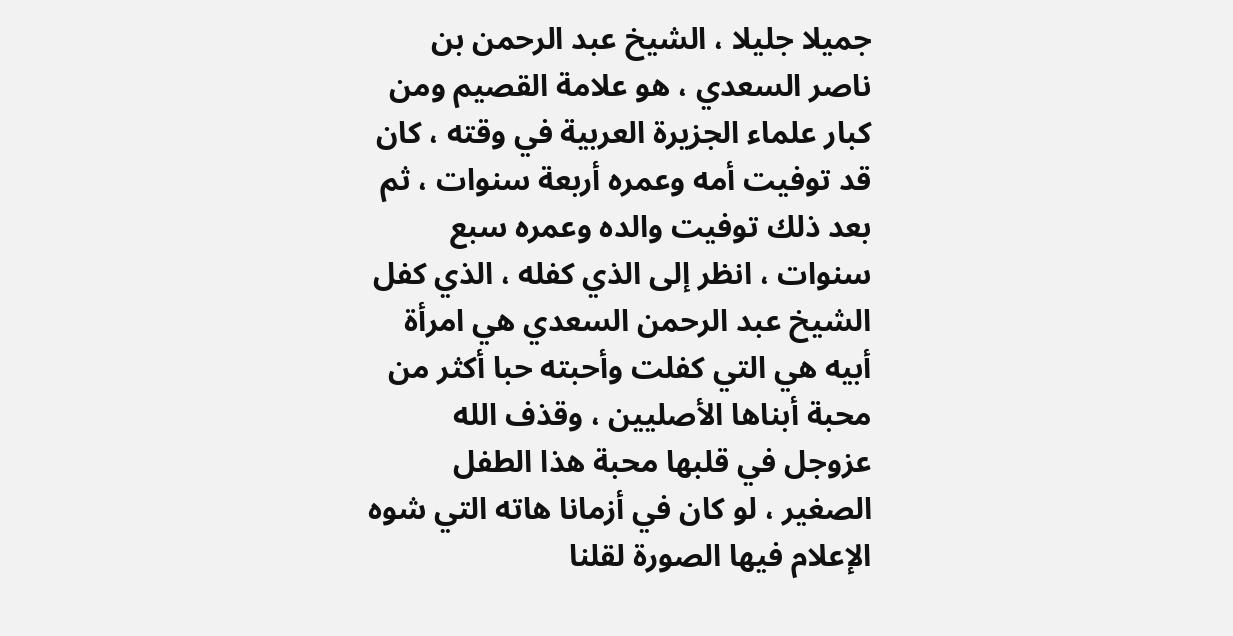جميلا جليلا ، الشيخ عبد الرحمن بن ناصر السعدي ، هو علامة القصيم ومن كبار علماء الجزيرة العربية في وقته ، كان قد توفيت أمه وعمره أربعة سنوات ، ثم بعد ذلك توفيت والده وعمره سبع سنوات ، انظر إلى الذي كفله ، الذي كفل الشيخ عبد الرحمن السعدي هي امرأة أبيه هي التي كفلت وأحبته حبا أكثر من محبة أبناها الأصليين ، وقذف الله عزوجل في قلبها محبة هذا الطفل الصغير ، لو كان في أزمانا هاته التي شوه الإعلام فيها الصورة لقلنا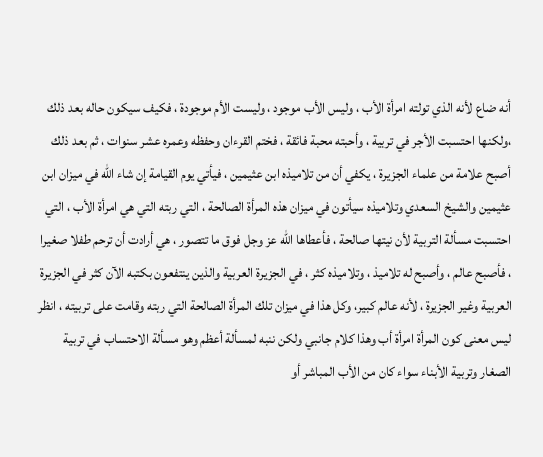أنه ضاع لأنه الذي تولته امرأة الأب ، وليس الأب موجود ، وليست الأم موجودة ، فكيف سيكون حاله بعد ذلك ،ولكنها احتسبت الأجر في تربية ، وأحبته محبة فائقة ، فختم القرءان وحفظه وعمره عشر سنوات ، ثم بعد ذلك أصبح علامة من علماء الجزيرة ، يكفي أن من تلاميذه ابن عثيمين ، فيأتي يوم القيامة إن شاء الله في ميزان ابن عثيمين والشيخ السعدي وتلاميذه سيأتون في ميزان هذه المرأة الصالحة ، التي ربته التي هي امرأة الأب ، التي احتسبت مسألة التربية لأن نيتها صالحة ، فأعطاها الله عز وجل فوق ما تتصور ، هي أرادت أن ترحم طفلا صغيرا ، فأصبح عالم ، وأصبح له تلاميذ ، وتلاميذه كثر ، في الجزيرة العربية والذين ينتفعون بكتبه الآن كثر في الجزيرة العربية وغير الجزيرة ، لأنه عالم كبير، وكل هذا في ميزان تلك المرأة الصالحة التي ربته وقامت على تربيته ، انظر ليس معنى كون المرأة امرأة أب وهذا كلام جانبي ولكن ننبه لمسألة أعظم وهو مسألة الاحتساب في تربية الصغار وتربية الأبناء سواء كان من الأب المباشر أو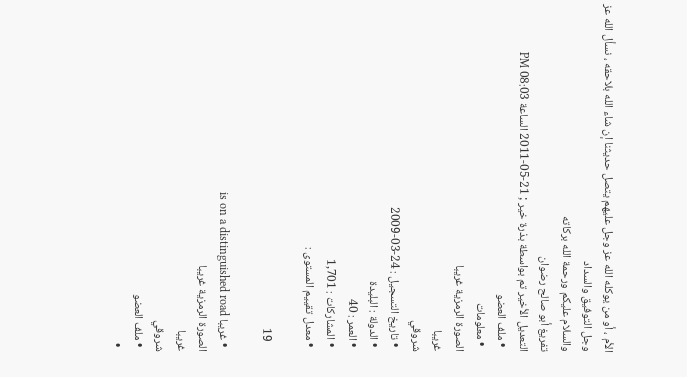الأم ، أو من يوكله الله عز وجل عليهم يتصل حديثنا إن شاء الله بلاحقه ، نسأل الله عز وجل التوفيق والسداد
والسلام عليكم ورحمة الله بركاته
تفريغ أبو صالح رضوان
التعديل الأخير تم بواسطة بذرة خير ; 21-05-2011 الساعة 08:03 PM
  • ملف العضو
  • معلومات
الصورة الرمزية غريبا
غريبا
شروقي
  • تاريخ التسجيل : 24-03-2009
  • الدولة : البليدة
  • العمر : 40
  • المشاركات : 1,701
  • معدل تقييم المستوى :

    19

  • غريبا is on a distinguished road
الصورة الرمزية غريبا
غريبا
شروقي
  • ملف العضو
  •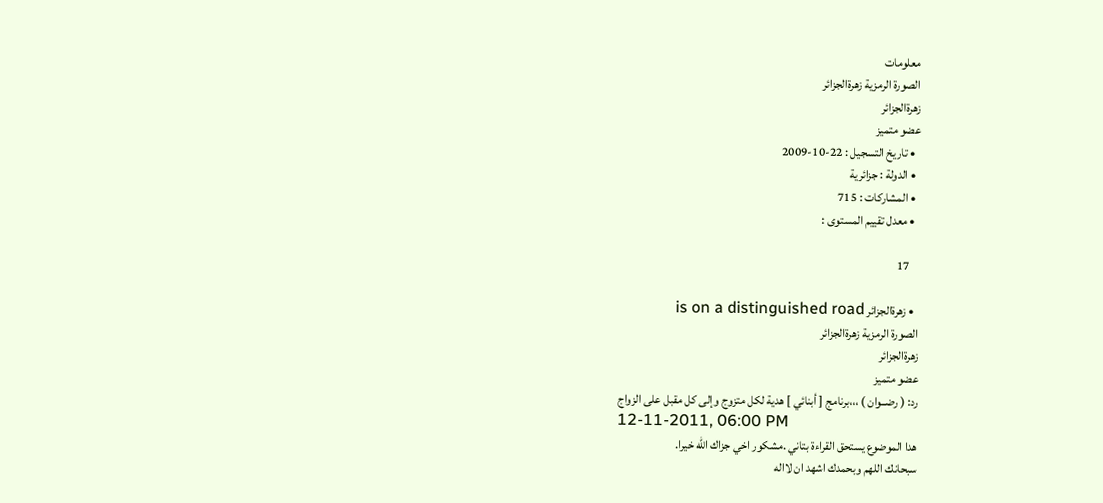معلومات
الصورة الرمزية زهرةالجزائر
زهرةالجزائر
عضو متميز
  • تاريخ التسجيل : 22-10-2009
  • الدولة : جزائرية
  • المشاركات : 715
  • معدل تقييم المستوى :

    17

  • زهرةالجزائر is on a distinguished road
الصورة الرمزية زهرةالجزائر
زهرةالجزائر
عضو متميز
رد: ( رضــوان ) ،،،برنامج [ أبنائي ] هدية لكل متزوج وإلى كل مقبل على الزواج
12-11-2011, 06:00 PM
هدا الموضوع يستحق القراءة بتاني .مشكور اخي جزاك الله خيرا.
سبحانك اللهم وبحمدك اشهد ان لااله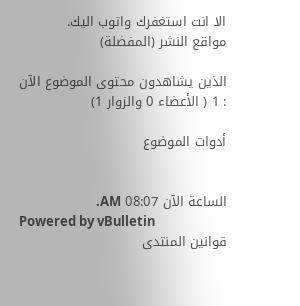الا انت استغفرك واتوب اليك.
مواقع النشر (المفضلة)

الذين يشاهدون محتوى الموضوع الآن : 1 ( الأعضاء 0 والزوار 1)

أدوات الموضوع


الساعة الآن 08:07 AM.
Powered by vBulletin
قوانين المنتدى